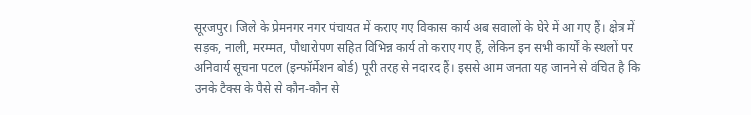सूरजपुर। जिले के प्रेमनगर नगर पंचायत में कराए गए विकास कार्य अब सवालों के घेरे में आ गए हैं। क्षेत्र में सड़क, नाली, मरम्मत, पौधारोपण सहित विभिन्न कार्य तो कराए गए हैं, लेकिन इन सभी कार्यों के स्थलों पर अनिवार्य सूचना पटल (इन्फॉर्मेशन बोर्ड) पूरी तरह से नदारद हैं। इससे आम जनता यह जानने से वंचित है कि उनके टैक्स के पैसे से कौन-कौन से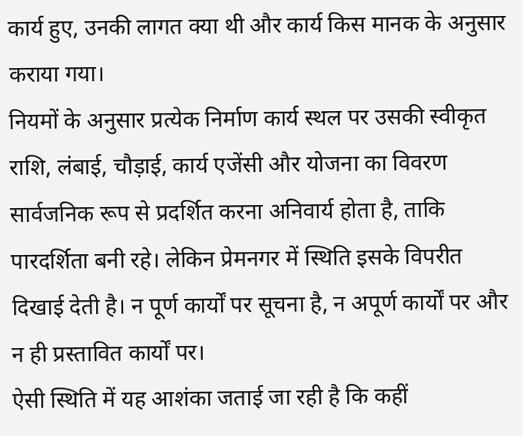कार्य हुए, उनकी लागत क्या थी और कार्य किस मानक के अनुसार कराया गया।
नियमों के अनुसार प्रत्येक निर्माण कार्य स्थल पर उसकी स्वीकृत राशि, लंबाई, चौड़ाई, कार्य एजेंसी और योजना का विवरण सार्वजनिक रूप से प्रदर्शित करना अनिवार्य होता है, ताकि पारदर्शिता बनी रहे। लेकिन प्रेमनगर में स्थिति इसके विपरीत दिखाई देती है। न पूर्ण कार्यों पर सूचना है, न अपूर्ण कार्यों पर और न ही प्रस्तावित कार्यों पर।
ऐसी स्थिति में यह आशंका जताई जा रही है कि कहीं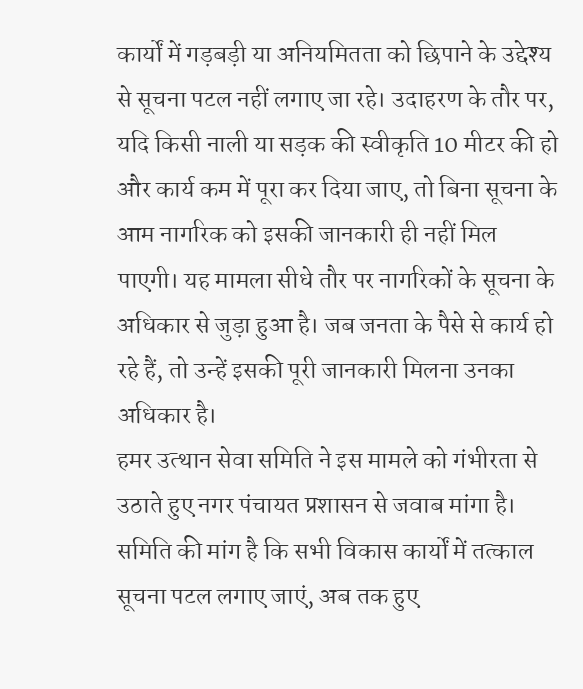कार्यों में गड़बड़ी या अनियमितता को छिपाने के उद्देश्य से सूचना पटल नहीं लगाए जा रहे। उदाहरण के तौर पर, यदि किसी नाली या सड़क की स्वीकृति 10 मीटर की हो और कार्य कम में पूरा कर दिया जाए, तो बिना सूचना के आम नागरिक को इसकी जानकारी ही नहीं मिल पाएगी। यह मामला सीधे तौर पर नागरिकों के सूचना के अधिकार से जुड़ा हुआ है। जब जनता के पैसे से कार्य हो रहे हैं, तो उन्हें इसकी पूरी जानकारी मिलना उनका अधिकार है।
हमर उत्थान सेवा समिति ने इस मामले को गंभीरता से उठाते हुए नगर पंचायत प्रशासन से जवाब मांगा है। समिति की मांग है कि सभी विकास कार्यों में तत्काल सूचना पटल लगाए जाएं, अब तक हुए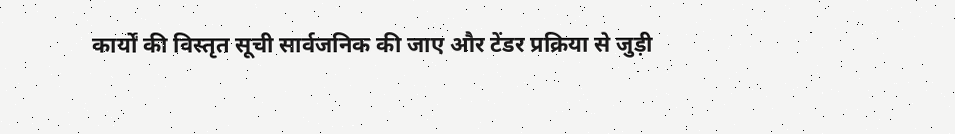कार्यों की विस्तृत सूची सार्वजनिक की जाए और टेंडर प्रक्रिया से जुड़ी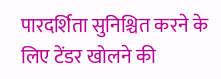पारदर्शिता सुनिश्चित करने के लिए टेंडर खोलने की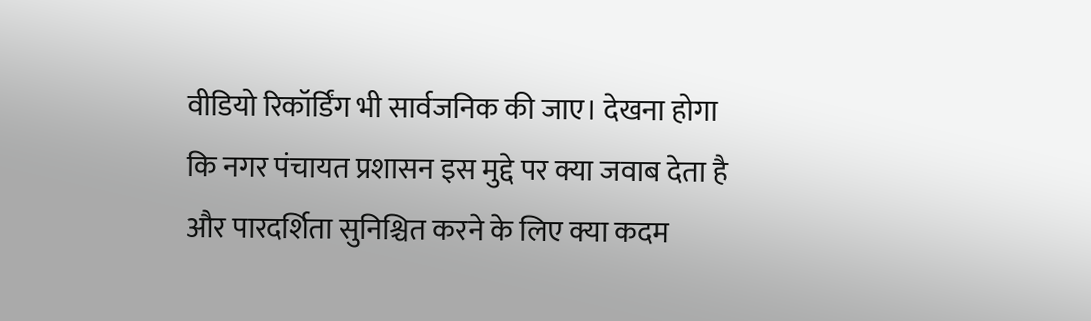वीडियो रिकॉर्डिंग भी सार्वजनिक की जाए। देखना होगा कि नगर पंचायत प्रशासन इस मुद्दे पर क्या जवाब देता है और पारदर्शिता सुनिश्चित करने के लिए क्या कदम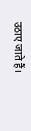उठाए जाते हैं।